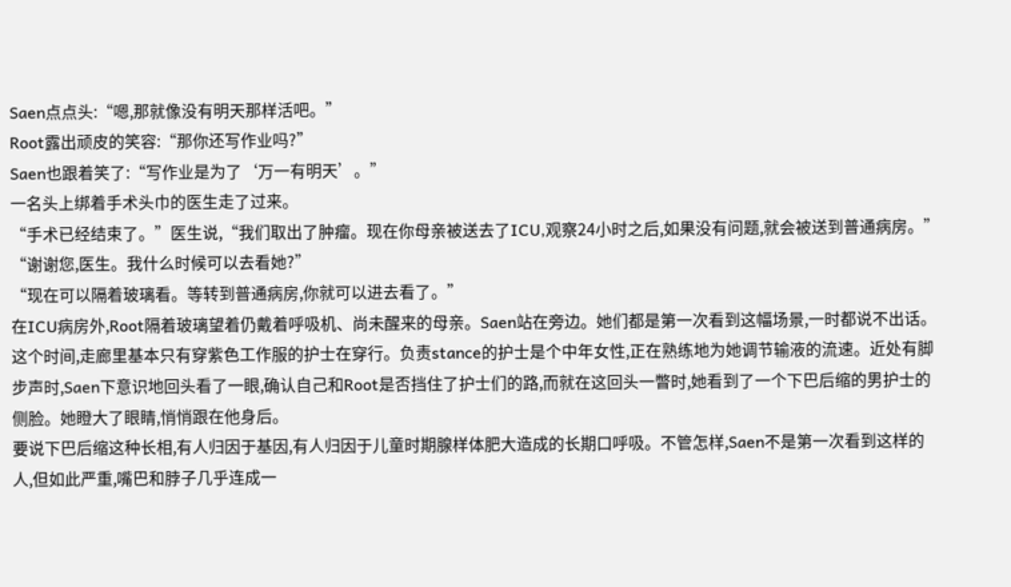Saen点点头:“嗯,那就像没有明天那样活吧。”
Root露出顽皮的笑容:“那你还写作业吗?”
Saen也跟着笑了:“写作业是为了‘万一有明天’。”
一名头上绑着手术头巾的医生走了过来。
“手术已经结束了。”医生说,“我们取出了肿瘤。现在你母亲被送去了ICU,观察24小时之后,如果没有问题,就会被送到普通病房。”
“谢谢您,医生。我什么时候可以去看她?”
“现在可以隔着玻璃看。等转到普通病房,你就可以进去看了。”
在ICU病房外,Root隔着玻璃望着仍戴着呼吸机、尚未醒来的母亲。Saen站在旁边。她们都是第一次看到这幅场景,一时都说不出话。
这个时间,走廊里基本只有穿紫色工作服的护士在穿行。负责stance的护士是个中年女性,正在熟练地为她调节输液的流速。近处有脚步声时,Saen下意识地回头看了一眼,确认自己和Root是否挡住了护士们的路,而就在这回头一瞥时,她看到了一个下巴后缩的男护士的侧脸。她瞪大了眼睛,悄悄跟在他身后。
要说下巴后缩这种长相,有人归因于基因,有人归因于儿童时期腺样体肥大造成的长期口呼吸。不管怎样,Saen不是第一次看到这样的人,但如此严重,嘴巴和脖子几乎连成一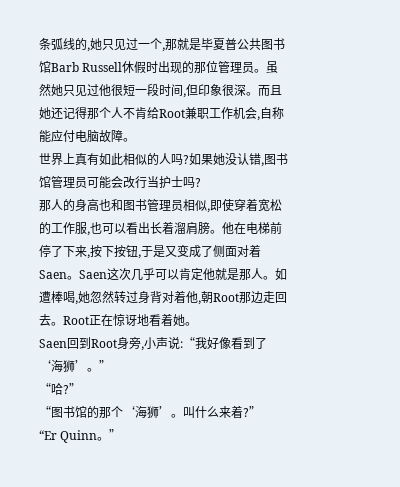条弧线的,她只见过一个,那就是毕夏普公共图书馆Barb Russell休假时出现的那位管理员。虽然她只见过他很短一段时间,但印象很深。而且她还记得那个人不肯给Root兼职工作机会,自称能应付电脑故障。
世界上真有如此相似的人吗?如果她没认错,图书馆管理员可能会改行当护士吗?
那人的身高也和图书管理员相似,即使穿着宽松的工作服,也可以看出长着溜肩膀。他在电梯前停了下来,按下按钮,于是又变成了侧面对着Saen。Saen这次几乎可以肯定他就是那人。如遭棒喝,她忽然转过身背对着他,朝Root那边走回去。Root正在惊讶地看着她。
Saen回到Root身旁,小声说:“我好像看到了‘海狮’。”
“哈?”
“图书馆的那个‘海狮’。叫什么来着?”
“Er Quinn。”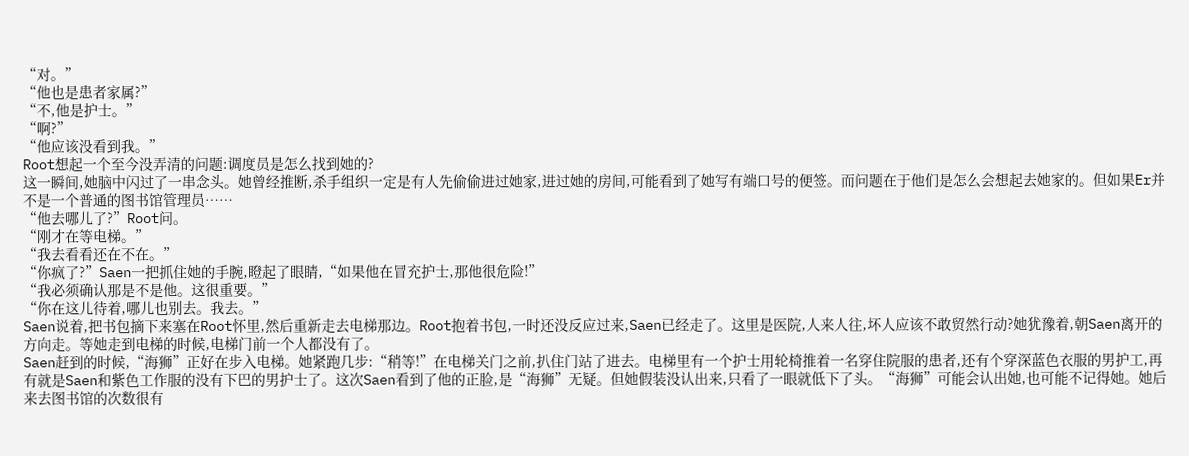“对。”
“他也是患者家属?”
“不,他是护士。”
“啊?”
“他应该没看到我。”
Root想起一个至今没弄清的问题:调度员是怎么找到她的?
这一瞬间,她脑中闪过了一串念头。她曾经推断,杀手组织一定是有人先偷偷进过她家,进过她的房间,可能看到了她写有端口号的便签。而问题在于他们是怎么会想起去她家的。但如果Er并不是一个普通的图书馆管理员……
“他去哪儿了?”Root问。
“刚才在等电梯。”
“我去看看还在不在。”
“你疯了?”Saen一把抓住她的手腕,瞪起了眼睛,“如果他在冒充护士,那他很危险!”
“我必须确认那是不是他。这很重要。”
“你在这儿待着,哪儿也别去。我去。”
Saen说着,把书包摘下来塞在Root怀里,然后重新走去电梯那边。Root抱着书包,一时还没反应过来,Saen已经走了。这里是医院,人来人往,坏人应该不敢贸然行动?她犹豫着,朝Saen离开的方向走。等她走到电梯的时候,电梯门前一个人都没有了。
Saen赶到的时候,“海狮”正好在步入电梯。她紧跑几步:“稍等!”在电梯关门之前,扒住门站了进去。电梯里有一个护士用轮椅推着一名穿住院服的患者,还有个穿深蓝色衣服的男护工,再有就是Saen和紫色工作服的没有下巴的男护士了。这次Saen看到了他的正脸,是“海狮”无疑。但她假装没认出来,只看了一眼就低下了头。“海狮”可能会认出她,也可能不记得她。她后来去图书馆的次数很有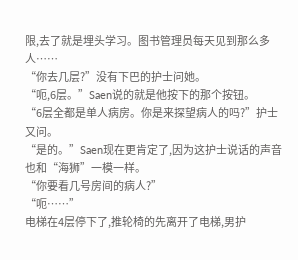限,去了就是埋头学习。图书管理员每天见到那么多人……
“你去几层?”没有下巴的护士问她。
“呃,6层。”Saen说的就是他按下的那个按钮。
“6层全都是单人病房。你是来探望病人的吗?”护士又问。
“是的。”Saen现在更肯定了,因为这护士说话的声音也和“海狮”一模一样。
“你要看几号房间的病人?”
“呃……”
电梯在4层停下了,推轮椅的先离开了电梯,男护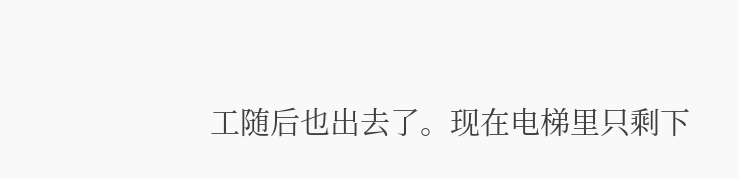工随后也出去了。现在电梯里只剩下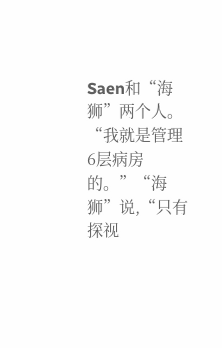Saen和“海狮”两个人。
“我就是管理6层病房的。”“海狮”说,“只有探视